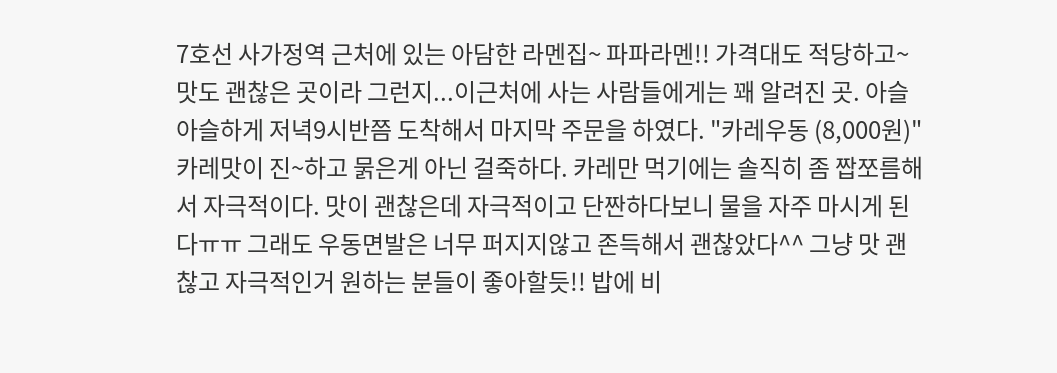7호선 사가정역 근처에 있는 아담한 라멘집~ 파파라멘!! 가격대도 적당하고~ 맛도 괜찮은 곳이라 그런지...이근처에 사는 사람들에게는 꽤 알려진 곳. 아슬아슬하게 저녁9시반쯤 도착해서 마지막 주문을 하였다. "카레우동 (8,000원)" 카레맛이 진~하고 묽은게 아닌 걸죽하다. 카레만 먹기에는 솔직히 좀 짭쪼름해서 자극적이다. 맛이 괜찮은데 자극적이고 단짠하다보니 물을 자주 마시게 된다ㅠㅠ 그래도 우동면발은 너무 퍼지지않고 존득해서 괜찮았다^^ 그냥 맛 괜찮고 자극적인거 원하는 분들이 좋아할듯!! 밥에 비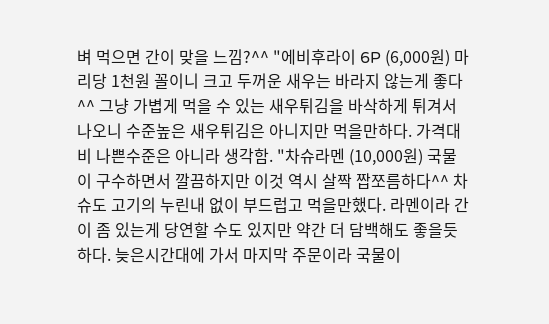벼 먹으면 간이 맞을 느낌?^^ "에비후라이 6P (6,000원) 마리당 1천원 꼴이니 크고 두꺼운 새우는 바라지 않는게 좋다^^ 그냥 가볍게 먹을 수 있는 새우튀김을 바삭하게 튀겨서 나오니 수준높은 새우튀김은 아니지만 먹을만하다. 가격대비 나쁜수준은 아니라 생각함. "차슈라멘 (10,000원) 국물이 구수하면서 깔끔하지만 이것 역시 살짝 짭쪼름하다^^ 차슈도 고기의 누린내 없이 부드럽고 먹을만했다. 라멘이라 간이 좀 있는게 당연할 수도 있지만 약간 더 담백해도 좋을듯하다. 늦은시간대에 가서 마지막 주문이라 국물이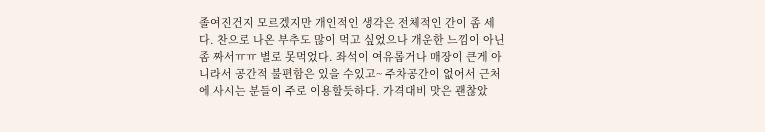졸여진건지 모르겠지만 개인적인 생각은 전체적인 간이 좀 세다. 찬으로 나온 부추도 많이 먹고 싶었으나 개운한 느낌이 아닌 좀 짜서ㅠㅠ 별로 못먹었다. 좌석이 여유롭거나 매장이 큰게 아니라서 공간적 불편함은 있을 수있고~ 주차공간이 없어서 근처에 사시는 분들이 주로 이용할듯하다. 가격대비 맛은 괜찮았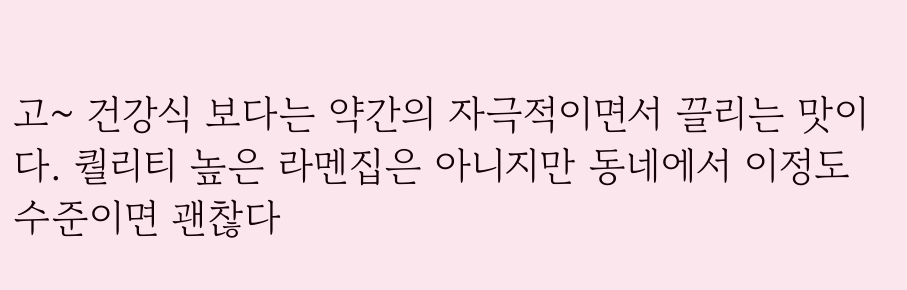고~ 건강식 보다는 약간의 자극적이면서 끌리는 맛이다. 퀄리티 높은 라멘집은 아니지만 동네에서 이정도 수준이면 괜찮다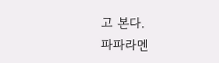고 본다.
파파라멘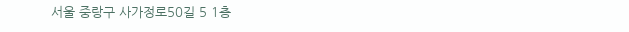서울 중랑구 사가정로50길 5 1층